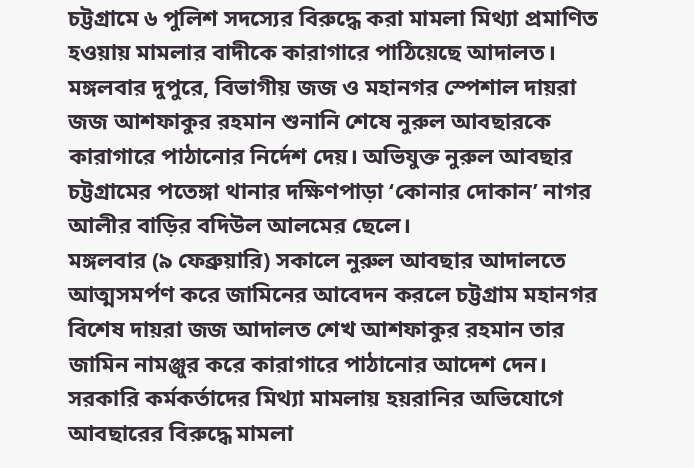চট্টগ্রামে ৬ পুলিশ সদস্যের বিরুদ্ধে করা মামলা মিথ্যা প্রমাণিত হওয়ায় মামলার বাদীকে কারাগারে পাঠিয়েছে আদালত।
মঙ্গলবার দুপুরে, বিভাগীয় জজ ও মহানগর স্পেশাল দায়রা জজ আশফাকুর রহমান শুনানি শেষে নুরুল আবছারকে কারাগারে পাঠানোর নির্দেশ দেয়। অভিযুক্ত নুরুল আবছার চট্টগ্রামের পতেঙ্গা থানার দক্ষিণপাড়া ‘কোনার দোকান’ নাগর আলীর বাড়ির বদিউল আলমের ছেলে।
মঙ্গলবার (৯ ফেব্রুয়ারি) সকালে নুরুল আবছার আদালতে আত্মসমর্পণ করে জামিনের আবেদন করলে চট্টগ্রাম মহানগর বিশেষ দায়রা জজ আদালত শেখ আশফাকুর রহমান তার জামিন নামঞ্জুর করে কারাগারে পাঠানোর আদেশ দেন। সরকারি কর্মকর্তাদের মিথ্যা মামলায় হয়রানির অভিযোগে আবছারের বিরুদ্ধে মামলা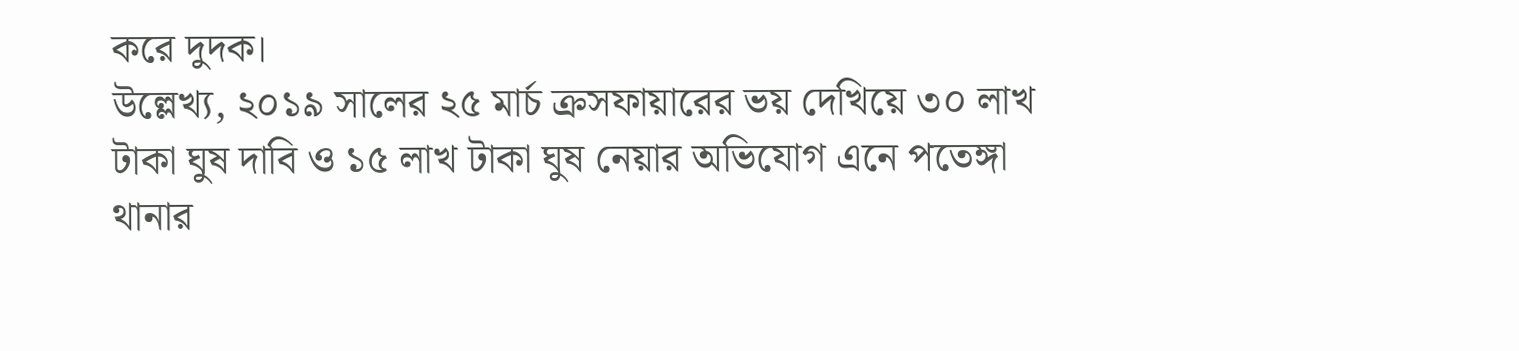করে দুদক।
উল্লেখ্য, ২০১৯ সালের ২৫ মার্চ ক্রসফায়ারের ভয় দেখিয়ে ৩০ লাখ টাকা ঘুষ দাবি ও ১৫ লাখ টাকা ঘুষ নেয়ার অভিযোগ এনে পতেঙ্গা থানার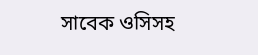সাবেক ওসিসহ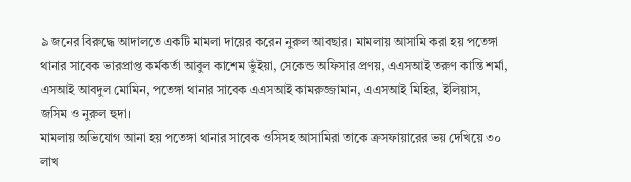৯ জনের বিরুদ্ধে আদালতে একটি মামলা দায়ের করেন নুরুল আবছার। মামলায় আসামি করা হয় পতেঙ্গা থানার সাবেক ভারপ্রাপ্ত কর্মকর্তা আবুল কাশেম ভুঁইয়া, সেকেন্ড অফিসার প্রণয়, এএসআই তরুণ কান্তি শর্মা, এসআই আবদুল মোমিন, পতেঙ্গা থানার সাবেক এএসআই কামরুজ্জামান, এএসআই মিহির, ইলিয়াস, জসিম ও নুরুল হুদা।
মামলায় অভিযোগ আনা হয় পতেঙ্গা থানার সাবেক ওসিসহ আসামিরা তাকে ক্রসফায়ারের ভয় দেখিয়ে ৩০ লাখ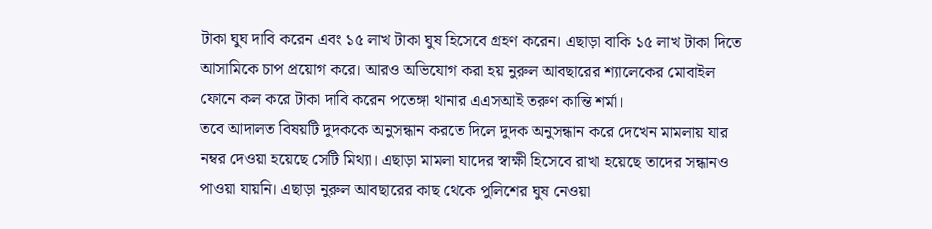টাকা ঘুঘ দাবি করেন এবং ১৫ লাখ টাকা ঘুষ হিসেবে গ্রহণ করেন। এছাড়া বাকি ১৫ লাখ টাকা দিতে আসামিকে চাপ প্রয়োগ করে। আরও অভিযোগ করা হয় নুরুল আবছারের শ্যালেকের মোবাইল ফোনে কল করে টাকা দাবি করেন পতেঙ্গা থানার এএসআই তরুণ কান্তি শর্মা।
তবে আদালত বিষয়টি দুদককে অনুসন্ধান করতে দিলে দুদক অনুসন্ধান করে দেখেন মামলায় যার নম্বর দেওয়া হয়েছে সেটি মিথ্যা। এছাড়া মামলা যাদের স্বাক্ষী হিসেবে রাখা হয়েছে তাদের সন্ধানও পাওয়া যায়নি। এছাড়া নুরুল আবছারের কাছ থেকে পুলিশের ঘুষ নেওয়া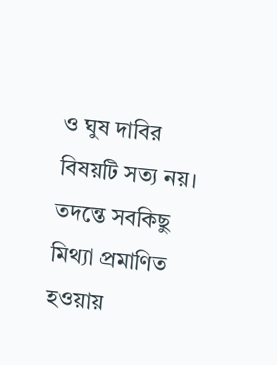ও ঘুষ দাবির বিষয়টি সত্য নয়। তদন্তে সবকিছু মিথ্যা প্রমাণিত হওয়ায়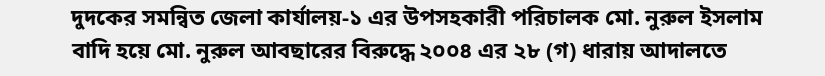দুদকের সমন্বিত জেলা কার্যালয়-১ এর উপসহকারী পরিচালক মো. নুরুল ইসলাম বাদি হয়ে মো. নুরুল আবছারের বিরুদ্ধে ২০০৪ এর ২৮ (গ) ধারায় আদালতে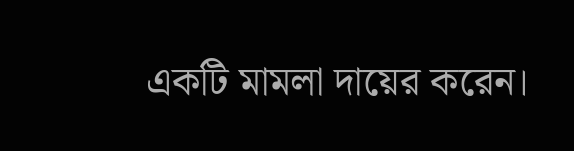একটি মামলা দায়ের করেন।